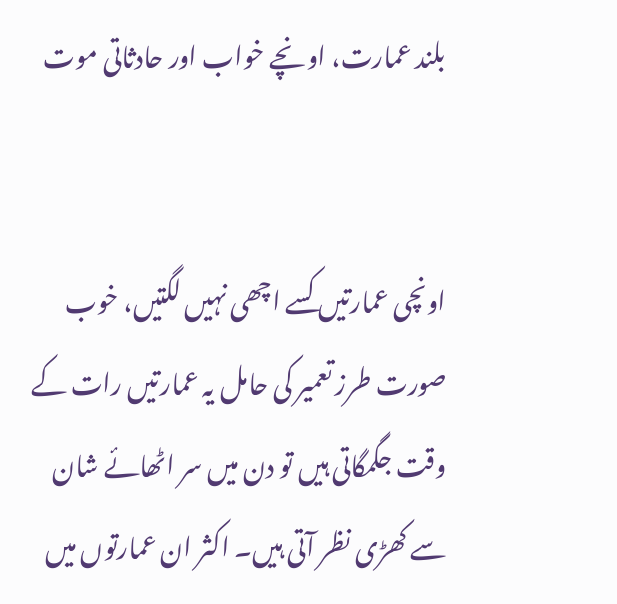بلند عمارت، اونچے خواب اور حادثاتی موت


اونچی عمارتیں کسے اچھی نہیں لگتیں، خوب صورت طرز تعمیر کی حامل یہ عمارتیں رات کے وقت جگمگاتی ہیں تو دن میں سر اٹھائے شان سے کھڑی نظر آتی ہیں۔ اکثر ان عمارتوں میں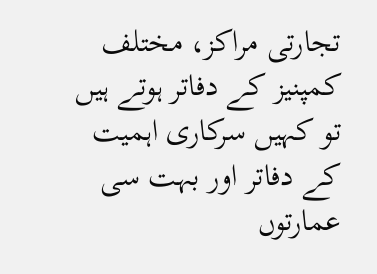تجارتی مراکز، مختلف کمپنیز کے دفاتر ہوتے ہیں تو کہیں سرکاری اہمیت کے دفاتر اور بہت سی عمارتوں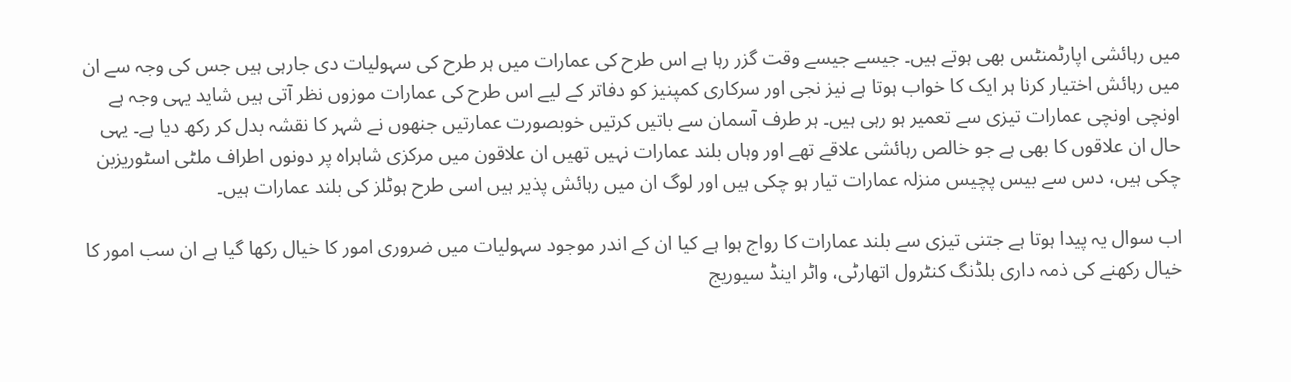میں رہائشی اپارٹمنٹس بھی ہوتے ہیں۔ جیسے جیسے وقت گزر رہا ہے اس طرح کی عمارات میں ہر طرح کی سہولیات دی جارہی ہیں جس کی وجہ سے ان میں رہائش اختیار کرنا ہر ایک کا خواب ہوتا ہے نیز نجی اور سرکاری کمپنیز کو دفاتر کے لیے اس طرح کی عمارات موزوں نظر آتی ہیں شاید یہی وجہ ہے اونچی اونچی عمارات تیزی سے تعمیر ہو رہی ہیں۔ ہر طرف آسمان سے باتیں کرتیں خوبصورت عمارتیں جنھوں نے شہر کا نقشہ بدل کر رکھ دیا ہے۔ یہی حال ان علاقوں کا بھی ہے جو خالص رہائشی علاقے تھے اور وہاں بلند عمارات نہیں تھیں ان علاقون میں مرکزی شاہراہ پر دونوں اطراف ملٹی اسٹوریزبن چکی ہیں، دس سے بیس پچیس منزلہ عمارات تیار ہو چکی ہیں اور لوگ ان میں رہائش پذیر ہیں اسی طرح ہوٹلز کی بلند عمارات ہیں۔

اب سوال یہ پیدا ہوتا ہے جتنی تیزی سے بلند عمارات کا رواج ہوا ہے کیا ان کے اندر موجود سہولیات میں ضروری امور کا خیال رکھا گیا ہے ان سب امور کا خیال رکھنے کی ذمہ داری بلڈنگ کنٹرول اتھارٹی، واٹر اینڈ سیوریج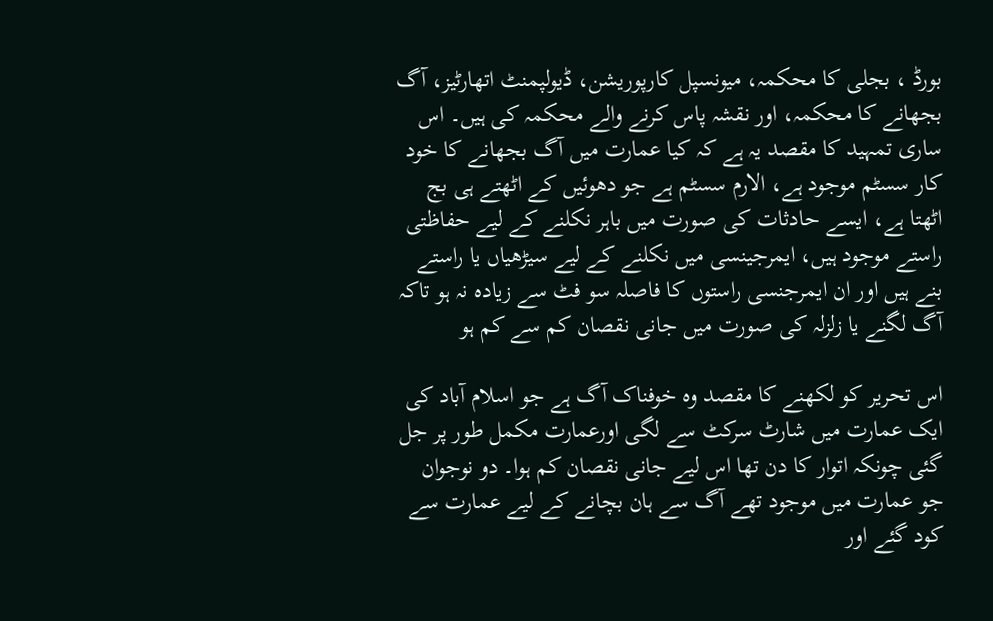بورڈ ، بجلی کا محکمہ، میونسپل کارپوریشن، ڈیولپمنٹ اتھارٹیز، آگ بجھانے کا محکمہ، اور نقشہ پاس کرنے والے محکمہ کی ہیں۔ اس ساری تمہید کا مقصد یہ ہے کہ کیا عمارت میں آگ بجھانے کا خود کار سسٹم موجود ہے، الارم سسٹم ہے جو دھوئیں کے اٹھتے ہی بج اٹھتا ہے، ایسے حادثات کی صورت میں باہر نکلنے کے لیے حفاظتی راستے موجود ہیں، ایمرجینسی میں نکلنے کے لیے سیڑھیاں یا راستے بنے ہیں اور ان ایمرجنسی راستوں کا فاصلہ سو فٹ سے زیادہ نہ ہو تاکہ آگ لگنے یا زلزلہ کی صورت میں جانی نقصان کم سے کم ہو

اس تحریر کو لکھنے کا مقصد وہ خوفناک آگ ہے جو اسلام آباد کی ایک عمارت میں شارٹ سرکٹ سے لگی اورعمارت مکمل طور پر جل گئی چونکہ اتوار کا دن تھا اس لیے جانی نقصان کم ہوا۔ دو نوجوان جو عمارت میں موجود تھے آگ سے ہان بچانے کے لیے عمارت سے کود گئے اور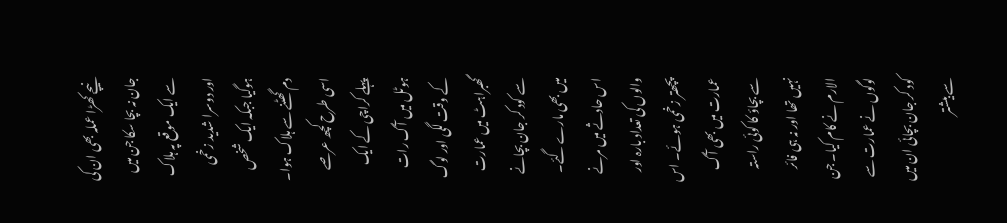نیچے کھڑا عملہ بھی ان کی جان نہ بچا سکا جن میں سے ایک موقع پہ ہلاک اور دوسرا شدید زخمی ہوگیا جبکہ ایک شخص دم گھٹنے سے ہلاک ہوا۔ اسی طرح کچھ عرصے پہلے کراچی کے ایک ہوٹل میں آگ رات کے وقت لگی اور لوگ گھبراہٹ میں عمارت سے کود کر جان بچانے میں بھی مارے گئے۔ اس حادثے میں مرنے والوں کی تعداد بارہ اور پچھتر زخمی ہوئے۔ اس عمارت میں بھی آگ سے بچاؤ کا کوئی راستہ نہیں تھا اور نہ ہی فائر الارم نے کام کیا۔ جن لوگوں نے عمارت سے کود کر جان بچائی ان میں سے بیشتر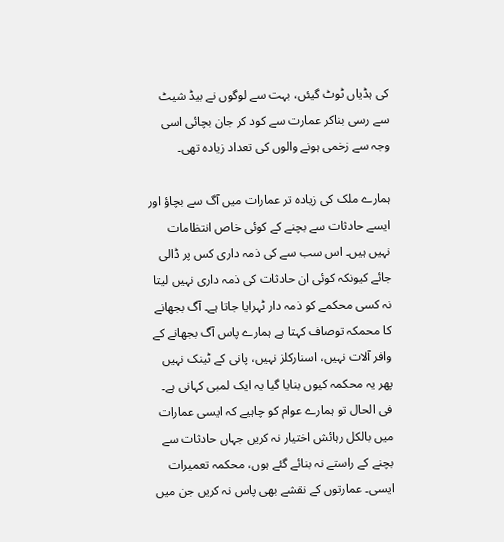کی ہڈیاں ٹوٹ گیئں، بہت سے لوگوں نے بیڈ شیٹ سے رسی بناکر عمارت سے کود کر جان بچائی اسی وجہ سے زخمی ہونے والوں کی تعداد زیادہ تھی۔

ہمارے ملک کی زیادہ تر عمارات میں آگ سے بچاؤ اور ایسے حادثات سے بچنے کے کوئی خاص انتظامات نہیں ہیں۔ اس سب سے کی ذمہ داری کس پر ڈالی جائے کیونکہ کوئی ان حادثات کی ذمہ داری نہیں لیتا نہ کسی محکمے کو ذمہ دار ٹہرایا جاتا ہے۔ آگ بجھانے کا محمکہ توصاف کہتا ہے ہمارے پاس آگ بجھانے کے وافر آلات نہیں، اسنارکلز نہیں، پانی کے ٹینک نہیں پھر یہ محکمہ کیوں بنایا گیا یہ ایک لمبی کہانی ہے۔ فی الحال تو ہمارے عوام کو چاہیے کہ ایسی عمارات میں بالکل رہائش اختیار نہ کریں جہاں حادثات سے بچنے کے راستے نہ بنائے گئے ہوں، محکمہ تعمیرات ایسی۔ عمارتوں کے نقشے بھی پاس نہ کریں جن میں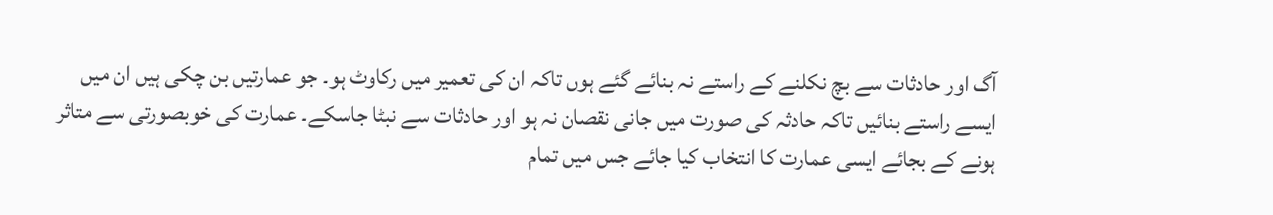آگ اور حادثات سے بچ نکلنے کے راستے نہ بنائے گئے ہوں تاکہ ان کی تعمیر میں رکاوٹ ہو۔ جو عمارتیں بن چکی ہیں ان میں ایسے راستے بنائیں تاکہ حادثہ کی صورت میں جانی نقصان نہ ہو اور حادثات سے نبٹا جاسکے۔ عمارت کی خوبصورتی سے متاثر ہونے کے بجائے ایسی عمارت کا انتخاب کیا جائے جس میں تمام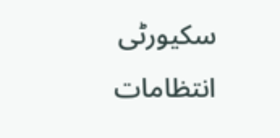سکیورٹی انتظامات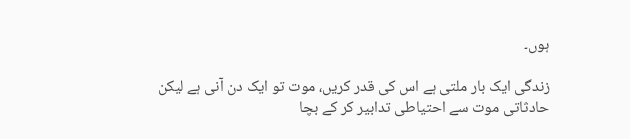ہوں۔

زندگی ایک بار ملتی ہے اس کی قدر کریں، موت تو ایک دن آنی ہے لیکن حادثاتی موت سے احتیاطی تدابیر کر کے بچا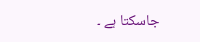جاسکتا ہے ۔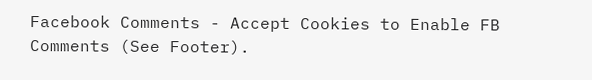Facebook Comments - Accept Cookies to Enable FB Comments (See Footer).